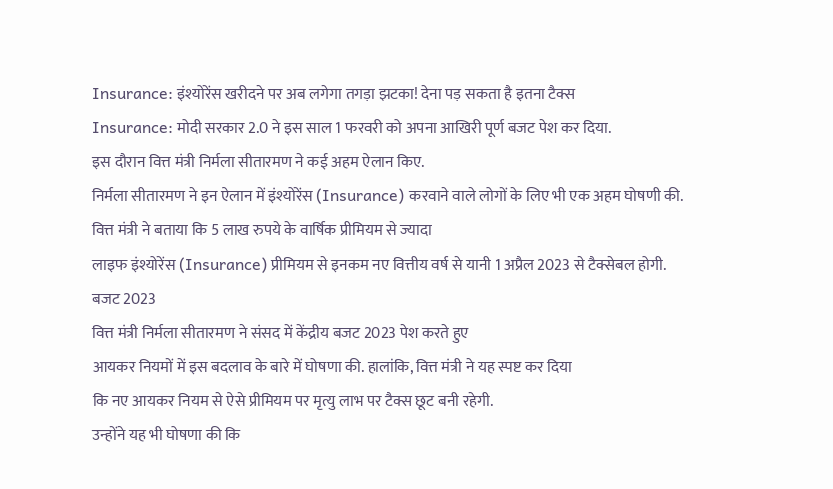Insurance: इंश्योरेंस खरीदने पर अब लगेगा तगड़ा झटका! देना पड़ सकता है इतना टैक्स
Insurance: मोदी सरकार 2.0 ने इस साल 1 फरवरी को अपना आखिरी पूर्ण बजट पेश कर दिया.
इस दौरान वित्त मंत्री निर्मला सीतारमण ने कई अहम ऐलान किए.
निर्मला सीतारमण ने इन ऐलान में इंश्योरेंस (Insurance) करवाने वाले लोगों के लिए भी एक अहम घोषणी की.
वित्त मंत्री ने बताया कि 5 लाख रुपये के वार्षिक प्रीमियम से ज्यादा
लाइफ इंश्योरेंस (Insurance) प्रीमियम से इनकम नए वित्तीय वर्ष से यानी 1 अप्रैल 2023 से टैक्सेबल होगी.
बजट 2023
वित्त मंत्री निर्मला सीतारमण ने संसद में केंद्रीय बजट 2023 पेश करते हुए
आयकर नियमों में इस बदलाव के बारे में घोषणा की. हालांकि, वित्त मंत्री ने यह स्पष्ट कर दिया
कि नए आयकर नियम से ऐसे प्रीमियम पर मृत्यु लाभ पर टैक्स छूट बनी रहेगी.
उन्होंने यह भी घोषणा की कि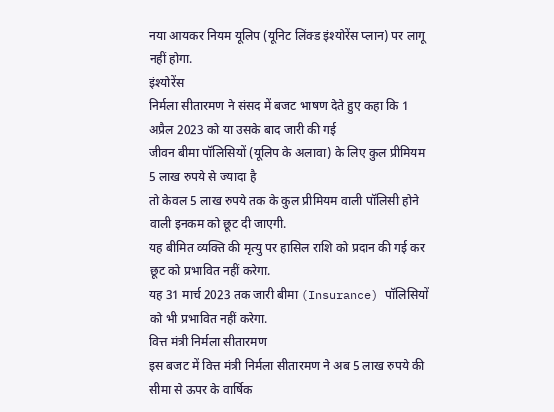नया आयकर नियम यूलिप (यूनिट लिंक्ड इंश्योरेंस प्लान) पर लागू नहीं होगा.
इंश्योरेंस
निर्मला सीतारमण ने संसद में बजट भाषण देते हुए कहा कि 1 अप्रैल 2023 को या उसके बाद जारी की गई
जीवन बीमा पॉलिसियों (यूलिप के अलावा) के लिए कुल प्रीमियम 5 लाख रुपये से ज्यादा है
तो केवल 5 लाख रुपये तक के कुल प्रीमियम वाली पॉलिसी होने वाली इनकम को छूट दी जाएगी.
यह बीमित व्यक्ति की मृत्यु पर हासिल राशि को प्रदान की गई कर छूट को प्रभावित नहीं करेगा.
यह 31 मार्च 2023 तक जारी बीमा (Insurance) पॉलिसियों को भी प्रभावित नहीं करेगा.
वित्त मंत्री निर्मला सीतारमण
इस बजट में वित्त मंत्री निर्मला सीतारमण ने अब 5 लाख रुपये की सीमा से ऊपर के वार्षिक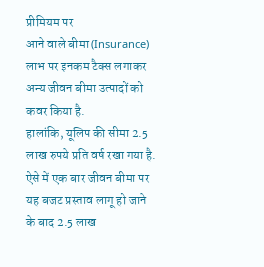प्रीमियम पर
आने वाले बीमा (Insurance) लाभ पर इनकम टैक्स लगाकर अन्य जीवन बीमा उत्पादों को कवर किया है.
हालांकि, यूलिप की सीमा 2.5 लाख रुपये प्रति वर्ष रखा गया है.
ऐसे में एक बार जीवन बीमा पर यह बजट प्रस्ताव लागू हो जाने के बाद 2.5 लाख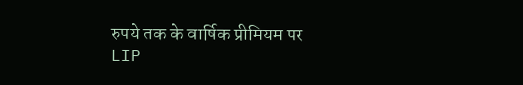रुपये तक के वार्षिक प्रीमियम पर
LIP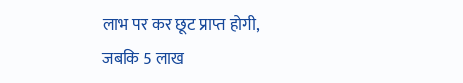लाभ पर कर छूट प्राप्त होगी, जबकि 5 लाख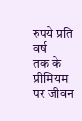रुपये प्रति वर्ष
तक के प्रीमियम पर जीवन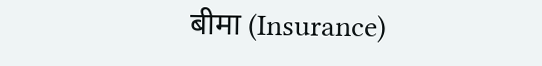बीमा (Insurance)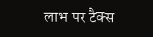लाभ पर टैक्स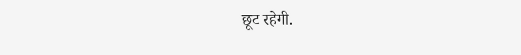छूट रहेगी.